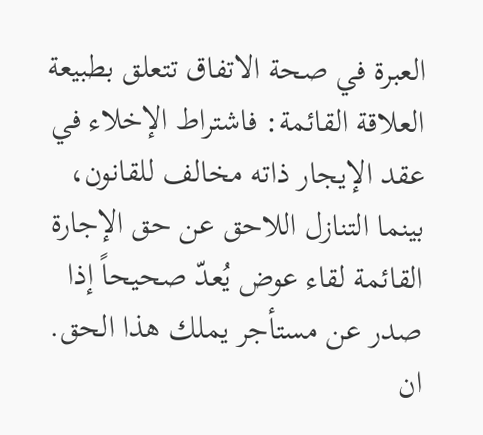العبرة في صحة الاتفاق تتعلق بطبيعة العلاقة القائمة: فاشتراط الإخلاء في عقد الإيجار ذاته مخالف للقانون، بينما التنازل اللاحق عن حق الإجارة القائمة لقاء عوض يُعدّ صحيحاً إذا صدر عن مستأجر يملك هذا الحق.
ان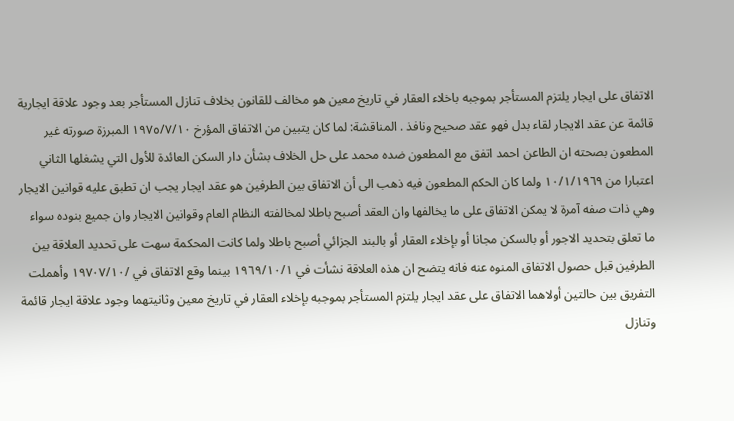الاتفاق على ايجار يلتزم المستأجر بموجبه باخلاء العقار في تاريخ معين هو مخالف للقانون بخلاف تنازل المستأجر بعد وجود علاقة ايجارية قائمة عن عقد الايجار لقاء بدل فهو عقد صحيح ونافذ . المناقشة: لما كان يتبين من الاتفاق المؤرخ ١٩٧٥/٧/١٠ المبرزة صورته غير المطعون بصحته ان الطاعن احمد اتفق مع المطعون ضده محمد على حل الخلاف بشأن دار السكن العائدة للأول التي يشغلها الثاني اعتبارا من ١٠/١/١٩٦٩ ولما كان الحكم المطعون فيه ذهب الى أن الاتفاق بين الطرفين هو عقد ايجار يجب ان تطبق عليه قوانين الايجار وهي ذات صفه آمرة لا يمكن الاتفاق على ما يخالفها وان العقد أصبح باطلا لمخالفته النظام العام وقوانين الايجار وان جميع بنوده سواء ما تعلق بتحديد الاجور أو بالسكن مجانا أو بإخلاء العقار أو بالبند الجزائي أصبح باطلا ولما كانت المحكمة سهت على تحديد العلاقة بين الطرفين قبل حصول الاتفاق المنوه عنه فانه يتضح ان هذه العلاقة نشأت في ١٩٦٩/١٠/١ بينما وقع الاتفاق في /۱۹۷۰۷/۱۰ وأهملت التفريق بين حالتين أولاهما الاتفاق على عقد ايجار يلتزم المستأجر بموجبه بإخلاء العقار في تاريخ معين وثانيتهما وجود علاقة ايجار قائمة وتنازل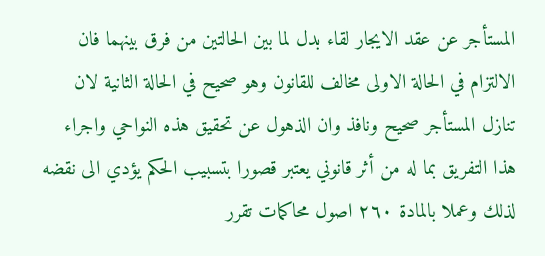المستأجر عن عقد الايجار لقاء بدل لما بين الحالتين من فرق بينهما فان الالتزام في الحالة الاولى مخالف للقانون وهو صحيح في الحالة الثانية لان تنازل المستأجر صحيح ونافذ وان الذهول عن تحقيق هذه النواحي واجراء هذا التفريق بما له من أثر قانوني يعتبر قصورا بتسبيب الحكم يؤدي الى نقضه لذلك وعملا بالمادة ٢٦٠ اصول محاكمات تقرر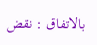بالاتفاق : نقض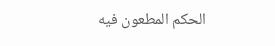الحكم المطعون فيه